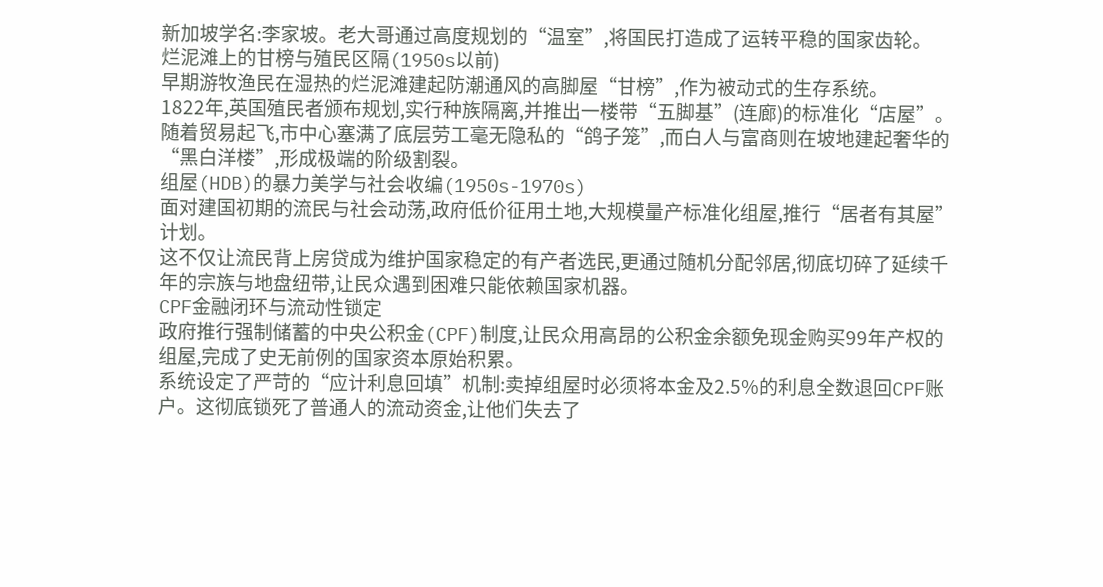新加坡学名:李家坡。老大哥通过高度规划的“温室”,将国民打造成了运转平稳的国家齿轮。
烂泥滩上的甘榜与殖民区隔(1950s以前)
早期游牧渔民在湿热的烂泥滩建起防潮通风的高脚屋“甘榜”,作为被动式的生存系统。
1822年,英国殖民者颁布规划,实行种族隔离,并推出一楼带“五脚基”(连廊)的标准化“店屋”。随着贸易起飞,市中心塞满了底层劳工毫无隐私的“鸽子笼”,而白人与富商则在坡地建起奢华的“黑白洋楼”,形成极端的阶级割裂。
组屋(HDB)的暴力美学与社会收编(1950s-1970s)
面对建国初期的流民与社会动荡,政府低价征用土地,大规模量产标准化组屋,推行“居者有其屋”计划。
这不仅让流民背上房贷成为维护国家稳定的有产者选民,更通过随机分配邻居,彻底切碎了延续千年的宗族与地盘纽带,让民众遇到困难只能依赖国家机器。
CPF金融闭环与流动性锁定
政府推行强制储蓄的中央公积金(CPF)制度,让民众用高昂的公积金余额免现金购买99年产权的组屋,完成了史无前例的国家资本原始积累。
系统设定了严苛的“应计利息回填”机制:卖掉组屋时必须将本金及2.5%的利息全数退回CPF账户。这彻底锁死了普通人的流动资金,让他们失去了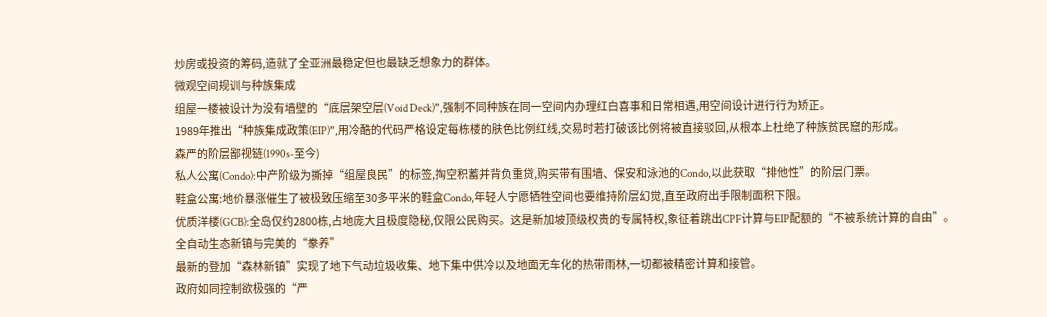炒房或投资的筹码,造就了全亚洲最稳定但也最缺乏想象力的群体。
微观空间规训与种族集成
组屋一楼被设计为没有墙壁的“底层架空层(Void Deck)”,强制不同种族在同一空间内办理红白喜事和日常相遇,用空间设计进行行为矫正。
1989年推出“种族集成政策(EIP)”,用冷酷的代码严格设定每栋楼的肤色比例红线,交易时若打破该比例将被直接驳回,从根本上杜绝了种族贫民窟的形成。
森严的阶层鄙视链(1990s-至今)
私人公寓(Condo):中产阶级为撕掉“组屋良民”的标签,掏空积蓄并背负重贷,购买带有围墙、保安和泳池的Condo,以此获取“排他性”的阶层门票。
鞋盒公寓:地价暴涨催生了被极致压缩至30多平米的鞋盒Condo,年轻人宁愿牺牲空间也要维持阶层幻觉,直至政府出手限制面积下限。
优质洋楼(GCB):全岛仅约2800栋,占地庞大且极度隐秘,仅限公民购买。这是新加坡顶级权贵的专属特权,象征着跳出CPF计算与EIP配额的“不被系统计算的自由”。
全自动生态新镇与完美的“豢养”
最新的登加“森林新镇”实现了地下气动垃圾收集、地下集中供冷以及地面无车化的热带雨林,一切都被精密计算和接管。
政府如同控制欲极强的“严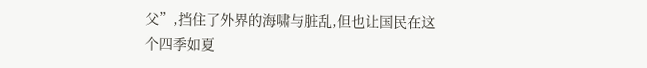父”,挡住了外界的海啸与脏乱,但也让国民在这个四季如夏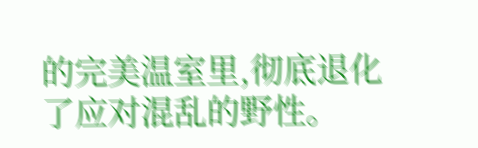的完美温室里,彻底退化了应对混乱的野性。